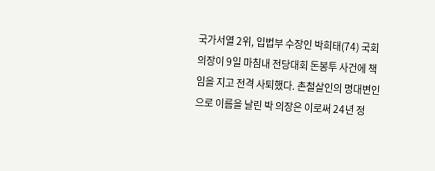국가서열 2위, 입법부 수장인 박희태(74) 국회의장이 9일 마침내 전당대회 돈봉투 사건에 책임을 지고 전격 사퇴했다. 촌철살인의 명대변인으로 이름을 날린 박 의장은 이로써 24년 정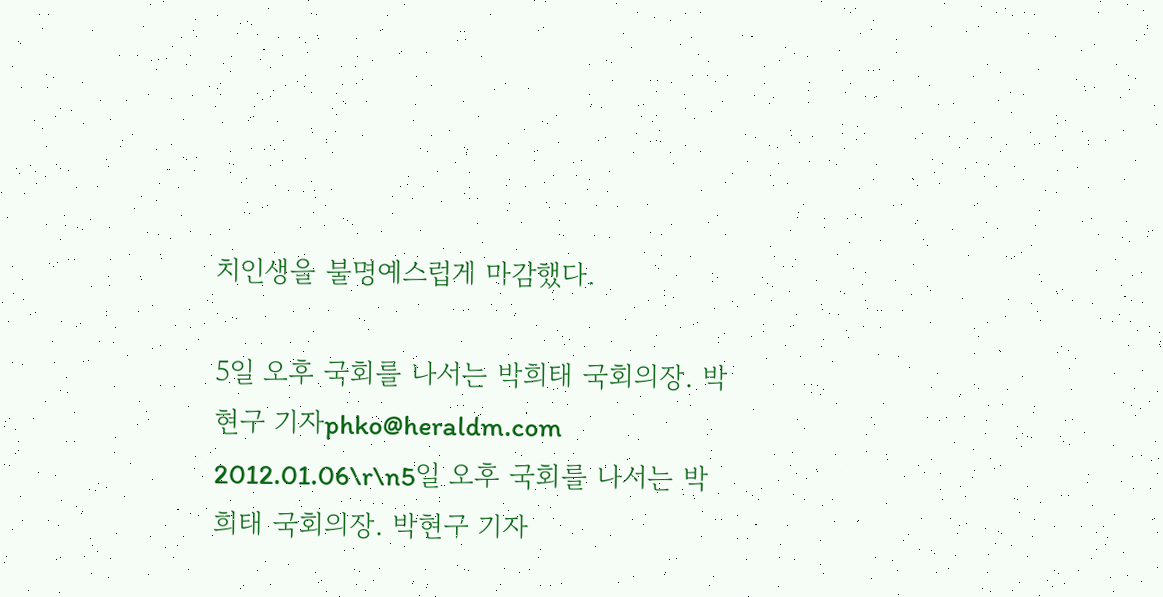치인생을 불명예스럽게 마감했다.

5일 오후 국회를 나서는 박희태 국회의장. 박현구 기자phko@heraldm.com 2012.01.06\r\n5일 오후 국회를 나서는 박희태 국회의장. 박현구 기자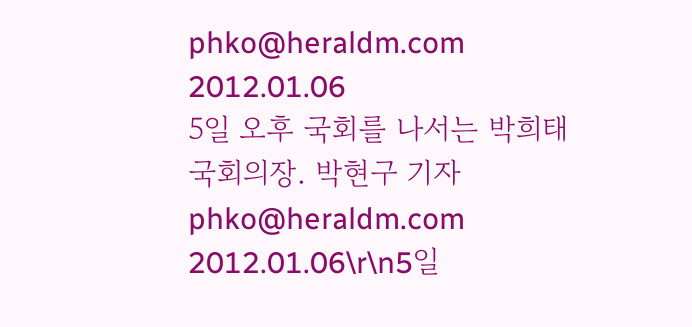phko@heraldm.com 2012.01.06
5일 오후 국회를 나서는 박희태 국회의장. 박현구 기자phko@heraldm.com 2012.01.06\r\n5일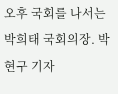오후 국회를 나서는 박희태 국회의장. 박현구 기자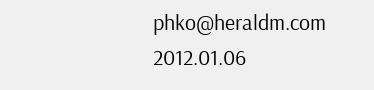phko@heraldm.com 2012.01.06